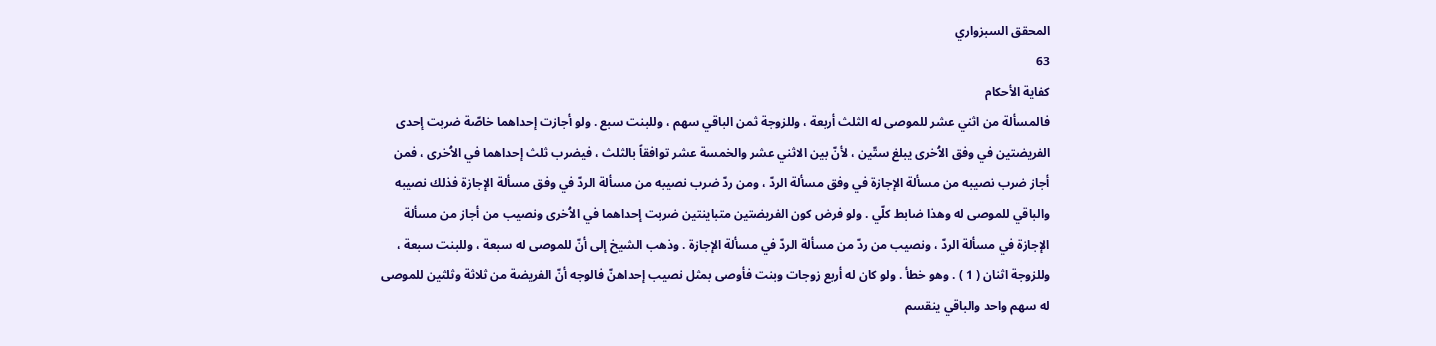المحقق السبزواري
63
كفاية الأحكام
فالمسألة من اثني عشر للموصى له الثلث أربعة ، وللزوجة ثمن الباقي سهم ، وللبنت سبع . ولو أجازت إحداهما خاصّة ضربت إحدى الفريضتين في وفق الاُخرى يبلغ ستّين ، لأنّ بين الاثني عشر والخمسة عشر توافقاً بالثلث ، فيضرب ثلث إحداهما في الاُخرى ، فمن أجاز ضرب نصيبه من مسألة الإجازة في وفق مسألة الردّ ، ومن ردّ ضرب نصيبه من مسألة الردّ في وفق مسألة الإجازة فذلك نصيبه والباقي للموصى له وهذا ضابط كلّي . ولو فرض كون الفريضتين متباينتين ضربت إحداهما في الاُخرى ونصيب من أجاز من مسألة الإجازة في مسألة الردّ ، ونصيب من ردّ من مسألة الردّ في مسألة الإجازة . وذهب الشيخ إلى أنّ للموصى له سبعة ، وللبنت سبعة ، وللزوجة اثنان ( 1 ) . وهو خطأ . ولو كان له أربع زوجات وبنت فأوصى بمثل نصيب إحداهنّ فالوجه أنّ الفريضة من ثلاثة وثلثين للموصى له سهم واحد والباقي ينقسم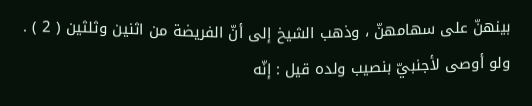بينهنّ على سهامهنّ ، وذهب الشيخ إلى أنّ الفريضة من اثنين وثلثين ( 2 ) . ولو أوصى لأجنبيّ بنصيب ولده قيل : إنّه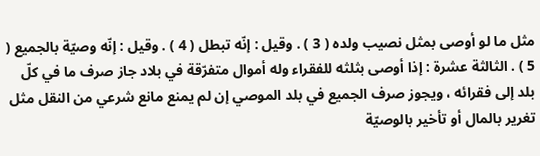مثل ما لو أوصى بمثل نصيب ولده ( 3 ) . وقيل : إنّه تبطل ( 4 ) . وقيل : إنّه وصيّة بالجميع ( 5 ) . الثالثة عشرة : إذا أوصى بثلثه للفقراء وله أموال متفرّقة في بلاد جاز صرف ما في كلّ بلد إلى فقرائه ، ويجوز صرف الجميع في بلد الموصي إن لم يمنع مانع شرعي من النقل مثل تغرير بالمال أو تأخير بالوصيّة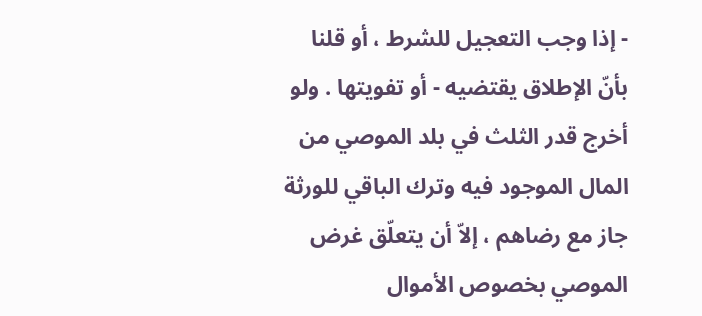- إذا وجب التعجيل للشرط ، أو قلنا بأنّ الإطلاق يقتضيه - أو تفويتها . ولو أخرج قدر الثلث في بلد الموصي من المال الموجود فيه وترك الباقي للورثة جاز مع رضاهم ، إلاّ أن يتعلّق غرض الموصي بخصوص الأموال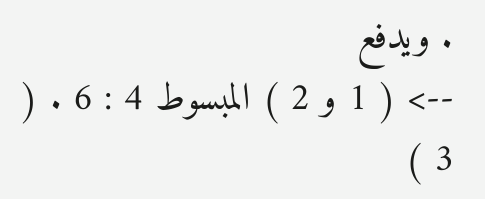. ويدفع
--> ( 1 و 2 ) المبسوط 4 : 6 . ( 3 )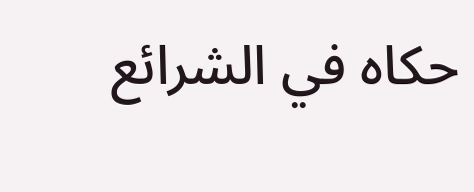حكاه في الشرائع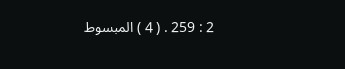2 : 259 . ( 4 ) المبسوط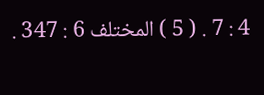4 : 7 . ( 5 ) المختلف 6 : 347 .